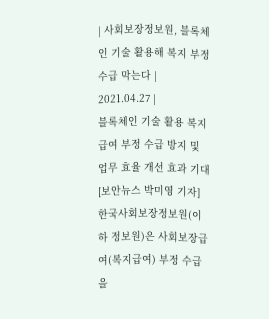| 사회보장정보원, 블록체인 기술 활용해 복지 부정 수급 막는다 | 2021.04.27 |
블록체인 기술 활용 복지급여 부정 수급 방지 및 업무 효율 개선 효과 기대
[보안뉴스 박미영 기자] 한국사회보장정보원(이하 정보원)은 사회보장급여(복지급여) 부정 수급을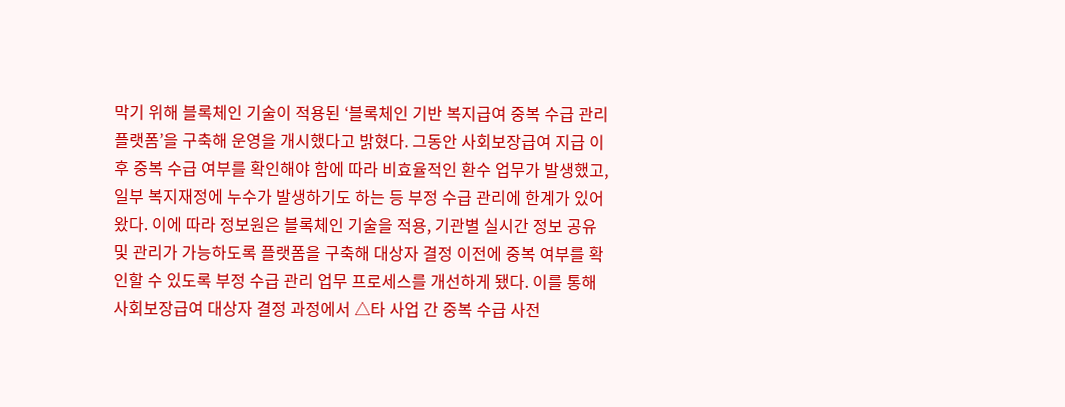막기 위해 블록체인 기술이 적용된 ‘블록체인 기반 복지급여 중복 수급 관리 플랫폼’을 구축해 운영을 개시했다고 밝혔다. 그동안 사회보장급여 지급 이후 중복 수급 여부를 확인해야 함에 따라 비효율적인 환수 업무가 발생했고, 일부 복지재정에 누수가 발생하기도 하는 등 부정 수급 관리에 한계가 있어 왔다. 이에 따라 정보원은 블록체인 기술을 적용, 기관별 실시간 정보 공유 및 관리가 가능하도록 플랫폼을 구축해 대상자 결정 이전에 중복 여부를 확인할 수 있도록 부정 수급 관리 업무 프로세스를 개선하게 됐다. 이를 통해 사회보장급여 대상자 결정 과정에서 △타 사업 간 중복 수급 사전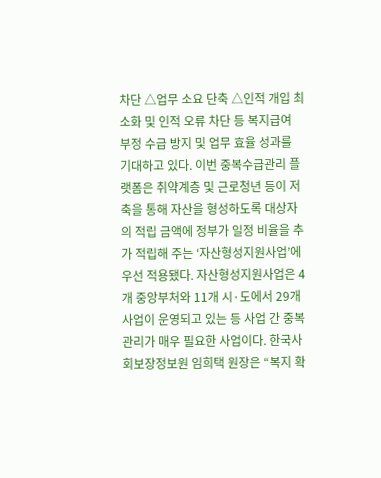차단 △업무 소요 단축 △인적 개입 최소화 및 인적 오류 차단 등 복지급여 부정 수급 방지 및 업무 효율 성과를 기대하고 있다. 이번 중복수급관리 플랫폼은 취약계층 및 근로청년 등이 저축을 통해 자산을 형성하도록 대상자의 적립 금액에 정부가 일정 비율을 추가 적립해 주는 ‘자산형성지원사업’에 우선 적용됐다. 자산형성지원사업은 4개 중앙부처와 11개 시·도에서 29개 사업이 운영되고 있는 등 사업 간 중복 관리가 매우 필요한 사업이다. 한국사회보장정보원 임희택 원장은 “복지 확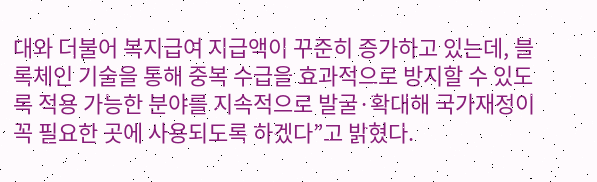대와 더불어 복지급여 지급액이 꾸준히 증가하고 있는데, 블록체인 기술을 통해 중복 수급을 효과적으로 방지할 수 있도록 적용 가능한 분야를 지속적으로 발굴·확대해 국가재정이 꼭 필요한 곳에 사용되도록 하겠다”고 밝혔다.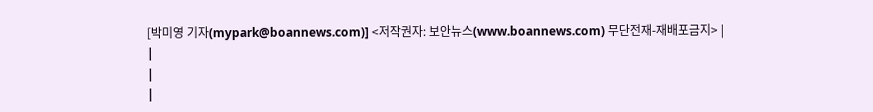[박미영 기자(mypark@boannews.com)] <저작권자: 보안뉴스(www.boannews.com) 무단전재-재배포금지> |
|
|
|